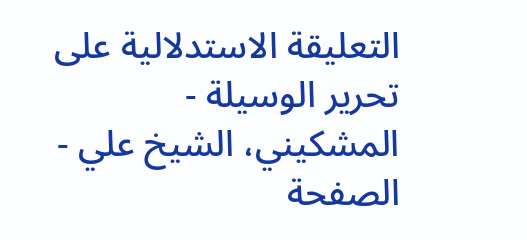التعليقة الاستدلالية على تحرير الوسيلة - المشكيني، الشيخ علي - الصفحة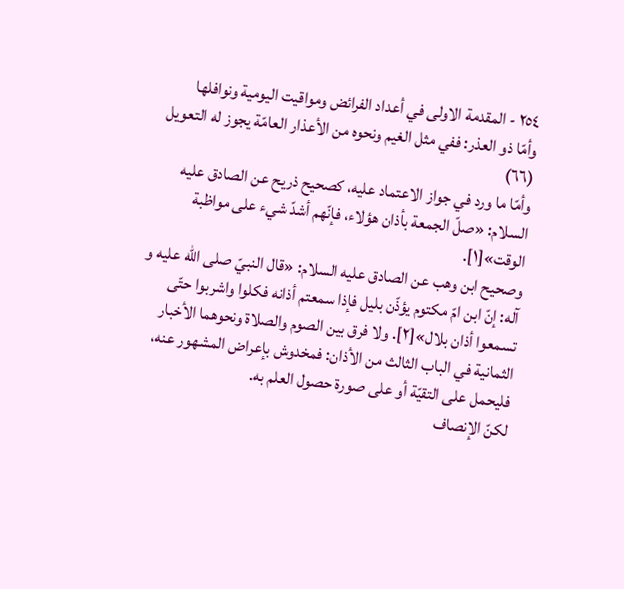٢٥٤ - المقدمة الاولى في أعداد الفرائض ومواقيت اليومية ونوافلها
وأمّا ذو العذر: ففي مثل الغيم ونحوه من الأعذار العامّة يجوز له التعويل (٦٦)
وأمّا ما ورد في جواز الاعتماد عليه، كصحيح ذريح عن الصادق عليه السلام: «صلّ الجمعة بأذان هؤلاء، فإنّهم أشدّ شيء على مواظبة الوقت»[١].
وصحيح ابن وهب عن الصادق عليه السلام: «قال النبيّ صلى الله عليه و آله: إنّ ابن امّ مكتوم يؤذّن بليل فإذا سمعتم أذانه فكلوا واشربوا حتّى تسمعوا أذان بلال»[٢]. ولا فرق بين الصوم والصلاة ونحوهما الأخبار الثمانية في الباب الثالث من الأذان: فمخدوش بإعراض المشهور عنه، فليحمل على التقيّة أو على صورة حصول العلم به.
لكنّ الإنصاف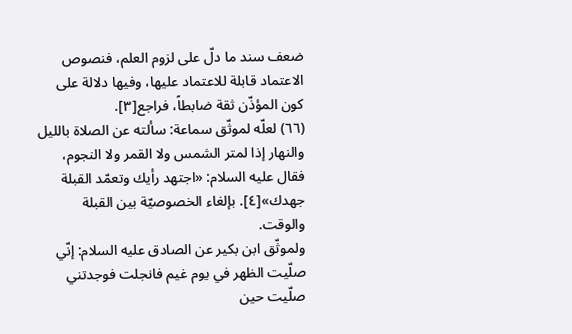ضعف سند ما دلّ على لزوم العلم، فنصوص الاعتماد قابلة للاعتماد عليها، وفيها دلالة على كون المؤذّن ثقة ضابطاً، فراجع[٣].
(٦٦) لعلّه لموثّق سماعة: سألته عن الصلاة بالليل والنهار إذا لمتر الشمس ولا القمر ولا النجوم، فقال عليه السلام: «اجتهد رأيك وتعمّد القبلة جهدك»[٤]. بإلغاء الخصوصيّة بين القبلة والوقت.
ولموثّق ابن بكير عن الصادق عليه السلام: إنّي صلّيت الظهر في يوم غيم فانجلت فوجدتني صلّيت حين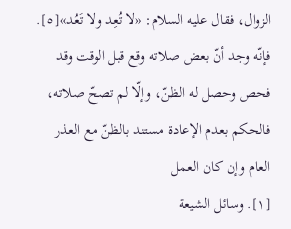الزوال، فقال عليه السلام: «لا تُعِد ولا تَعُد»[٥].
فإنّه وجد أنّ بعض صلاته وقع قبل الوقت وقد فحص وحصل له الظنّ، وإلّا لم تصحّ صلاته، فالحكم بعدم الإعادة مستند بالظنّ مع العذر العام وإن كان العمل
[١]. وسائل الشيعة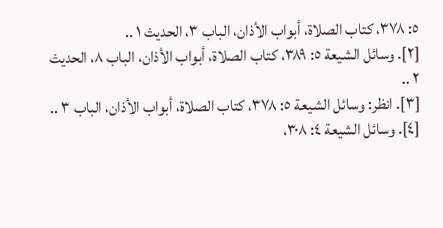٥: ٣٧٨، كتاب الصلاة، أبواب الأذان، الباب ٣، الحديث ١ ..
[٢]. وسائل الشيعة ٥: ٣٨٩، كتاب الصلاة، أبواب الأذان، الباب ٨، الحديث ٢ ..
[٣]. انظر: وسائل الشيعة ٥: ٣٧٨، كتاب الصلاة، أبواب الأذان، الباب ٣ ..
[٤]. وسائل الشيعة ٤: ٣٠٨،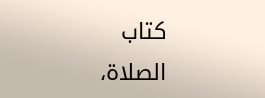كتاب الصلاة،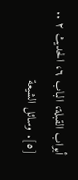أبواب القبلة، الباب ٦، الحديث ٢ ..
[٥]. وسائل الشيعة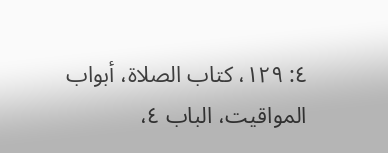٤: ١٢٩، كتاب الصلاة، أبواب المواقيت، الباب ٤،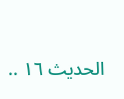الحديث ١٦ ..